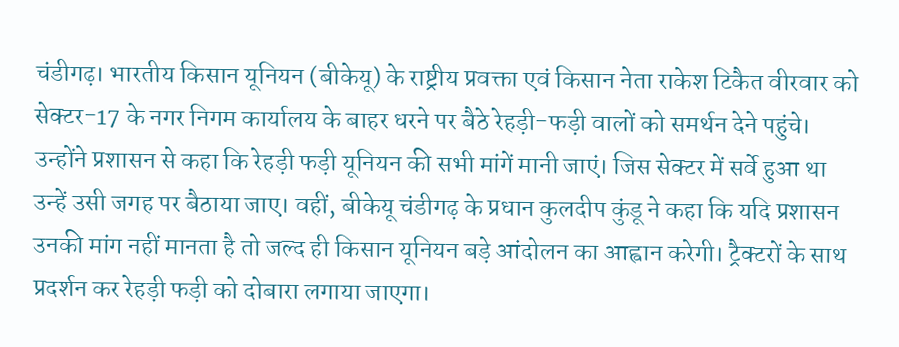चंडीगढ़। भारतीय किसान यूनियन (बीकेयू) के राष्ट्रीय प्रवक्ता एवं किसान नेता राकेश टिकैत वीरवार को सेक्टर-17 के नगर निगम कार्यालय के बाहर धरने पर बैठे रेहड़ी-फड़ी वालों को समर्थन देने पहुंचे। उन्होंने प्रशासन से कहा कि रेहड़ी फड़ी यूनियन की सभी मांगें मानी जाएं। जिस सेक्टर में सर्वे हुआ था उन्हें उसी जगह पर बैठाया जाए। वहीं, बीकेयू चंडीगढ़ के प्रधान कुलदीप कुंडू ने कहा कि यदि प्रशासन उनकी मांग नहीं मानता है तो जल्द ही किसान यूनियन बड़े आंदोलन का आह्वान करेगी। ट्रैक्टरों के साथ प्रदर्शन कर रेहड़ी फड़ी को दोबारा लगाया जाएगा।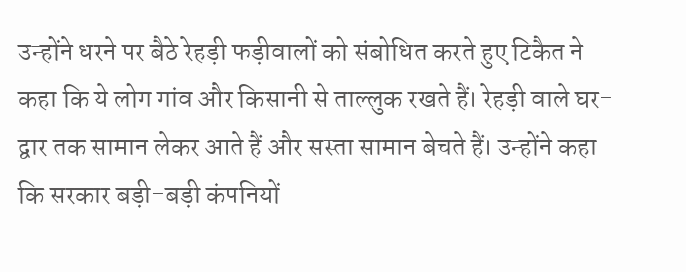उन्होंने धरने पर बैठे रेहड़ी फड़ीवालों को संबोधित करते हुए टिकैत ने कहा कि ये लोग गांव और किसानी से ताल्लुक रखते हैं। रेहड़ी वाले घर-द्वार तक सामान लेकर आते हैं और सस्ता सामान बेचते हैं। उन्होंने कहा कि सरकार बड़ी-बड़ी कंपनियों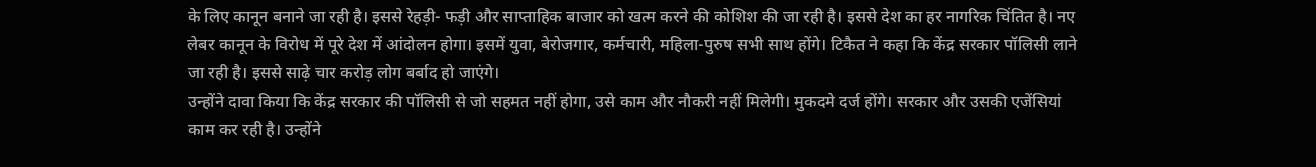के लिए कानून बनाने जा रही है। इससे रेहड़ी- फड़ी और साप्ताहिक बाजार को खत्म करने की कोशिश की जा रही है। इससे देश का हर नागरिक चिंतित है। नए लेबर कानून के विरोध में पूरे देश में आंदोलन होगा। इसमें युवा, बेरोजगार, कर्मचारी, महिला-पुरुष सभी साथ होंगे। टिकैत ने कहा कि केंद्र सरकार पॉलिसी लाने जा रही है। इससे साढ़े चार करोड़ लोग बर्बाद हो जाएंगे।
उन्होंने दावा किया कि केंद्र सरकार की पॉलिसी से जो सहमत नहीं होगा, उसे काम और नौकरी नहीं मिलेगी। मुकदमे दर्ज होंगे। सरकार और उसकी एजेंसियां काम कर रही है। उन्होंने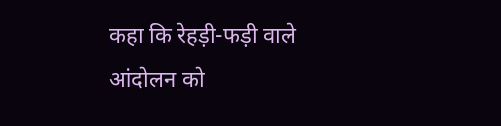कहा कि रेहड़ी-फड़ी वाले आंदोलन को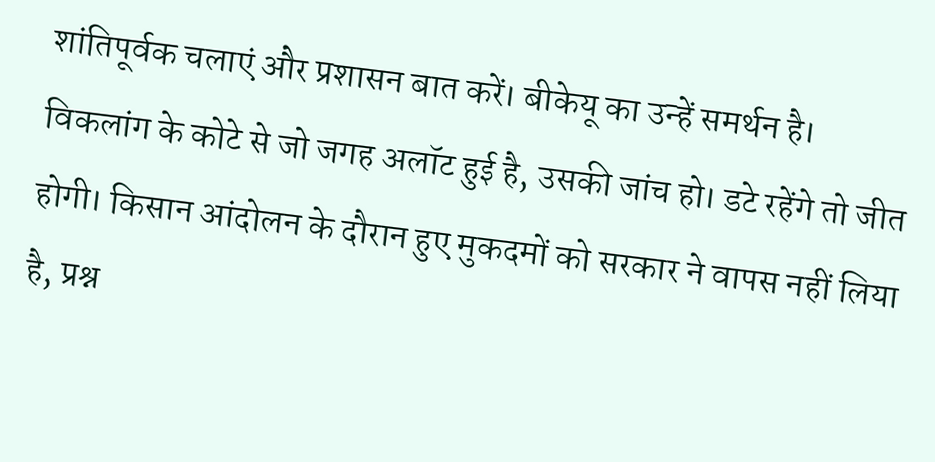शांतिपूर्वक चलाएं और प्रशासन बात करें। बीकेयू का उन्हें समर्थन है। विकलांग के कोटे से जो जगह अलॉट हुई है, उसकी जांच हो। डटे रहेंगे तो जीत होगी। किसान आंदोलन के दौरान हुए मुकदमों को सरकार ने वापस नहीं लिया है, प्रश्न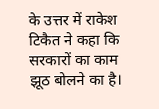के उत्तर में राकेश टिकैत ने कहा कि सरकारों का काम झूठ बोलने का है।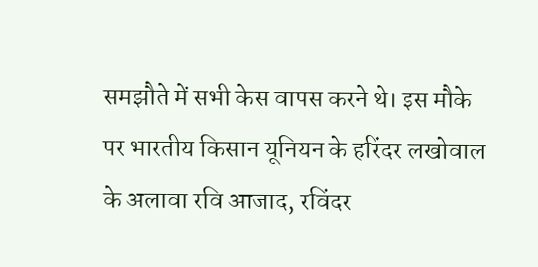समझौते में सभी केस वापस करने थे। इस मौके पर भारतीय किसान यूनियन के हरिंदर लखोवाल के अलावा रवि आजाद, रविंदर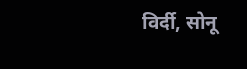विर्दी, सोनू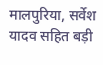मालपुरिया, सर्वेश यादव सहित बड़ी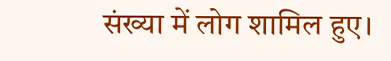संख्या में लोग शामिल हुए।